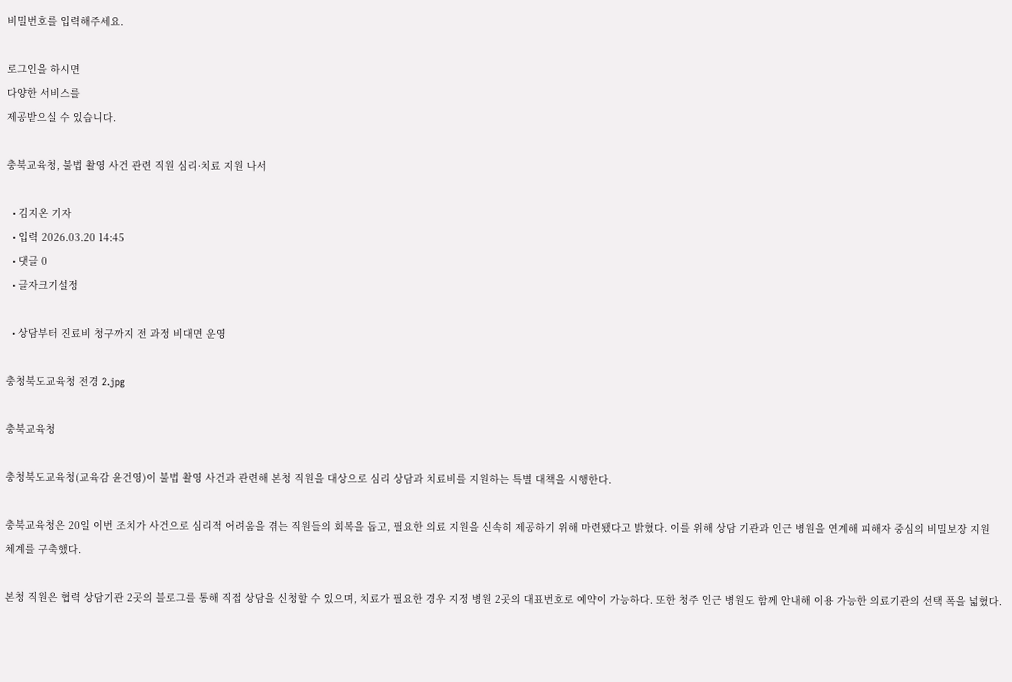비밀번호를 입력해주세요.

로그인을 하시면
다양한 서비스를
제공받으실 수 있습니다.

충북교육청, 불법 촬영 사건 관련 직원 심리·치료 지원 나서

  • 김지온 기자
  • 입력 2026.03.20 14:45
  • 댓글 0
  • 글자크기설정

  • 상담부터 진료비 청구까지 전 과정 비대면 운영

충청북도교육청 전경 2.jpg

충북교육청

충청북도교육청(교육감 윤건영)이 불법 촬영 사건과 관련해 본청 직원을 대상으로 심리 상담과 치료비를 지원하는 특별 대책을 시행한다.

충북교육청은 20일 이번 조치가 사건으로 심리적 어려움을 겪는 직원들의 회복을 돕고, 필요한 의료 지원을 신속히 제공하기 위해 마련됐다고 밝혔다. 이를 위해 상담 기관과 인근 병원을 연계해 피해자 중심의 비밀보장 지원 체계를 구축했다.

본청 직원은 협력 상담기관 2곳의 블로그를 통해 직접 상담을 신청할 수 있으며, 치료가 필요한 경우 지정 병원 2곳의 대표번호로 예약이 가능하다. 또한 청주 인근 병원도 함께 안내해 이용 가능한 의료기관의 선택 폭을 넓혔다.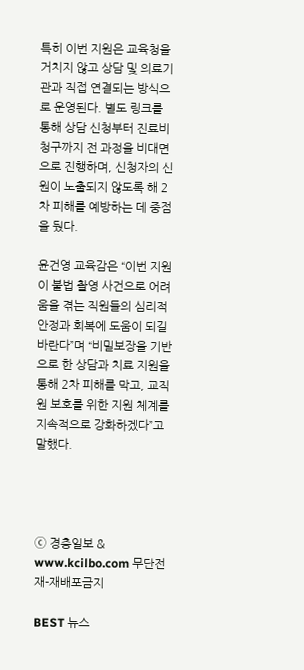특히 이번 지원은 교육청을 거치지 않고 상담 및 의료기관과 직접 연결되는 방식으로 운영된다. 별도 링크를 통해 상담 신청부터 진료비 청구까지 전 과정을 비대면으로 진행하며, 신청자의 신원이 노출되지 않도록 해 2차 피해를 예방하는 데 중점을 뒀다.

윤건영 교육감은 “이번 지원이 불법 촬영 사건으로 어려움을 겪는 직원들의 심리적 안정과 회복에 도움이 되길 바란다”며 “비밀보장을 기반으로 한 상담과 치료 지원을 통해 2차 피해를 막고, 교직원 보호를 위한 지원 체계를 지속적으로 강화하겠다”고 말했다.




ⓒ 경충일보 & www.kcilbo.com 무단전재-재배포금지

BEST 뉴스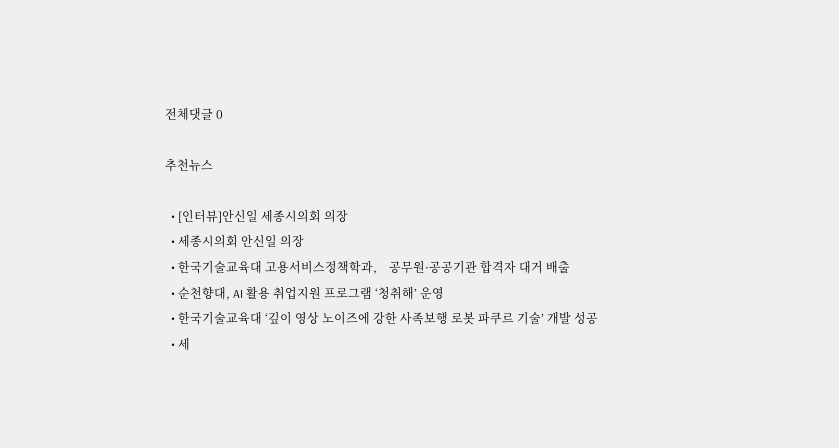전체댓글 0

추천뉴스

  • [인터뷰]안신일 세종시의회 의장
  • 세종시의회 안신일 의장
  • 한국기술교육대 고용서비스정책학과,    공무원·공공기관 합격자 대거 배출
  • 순천향대, AI 활용 취업지원 프로그램 ‘청취해’ 운영
  • 한국기술교육대 ‘깊이 영상 노이즈에 강한 사족보행 로봇 파쿠르 기술’ 개발 성공
  • 세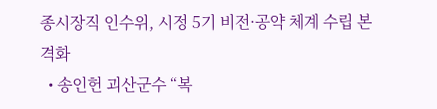종시장직 인수위, 시정 5기 비전·공약 체계 수립 본격화
  • 송인헌 괴산군수 “복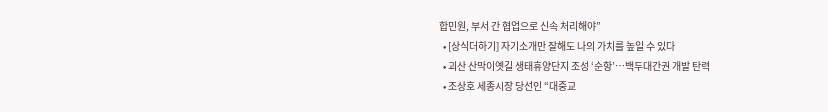합민원, 부서 간 협업으로 신속 처리해야”
  • [상식더하기] 자기소개만 잘해도 나의 가치를 높일 수 있다
  • 괴산 산막이옛길 생태휴양단지 조성 ‘순항’…백두대간권 개발 탄력
  • 조상호 세종시장 당선인 “대중교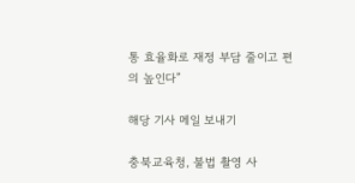통 효율화로 재정 부담 줄이고 편의 높인다”

해당 기사 메일 보내기

충북교육청, 불법 촬영 사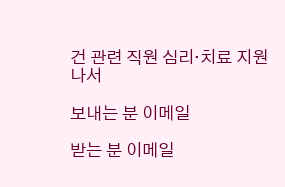건 관련 직원 심리·치료 지원 나서

보내는 분 이메일

받는 분 이메일